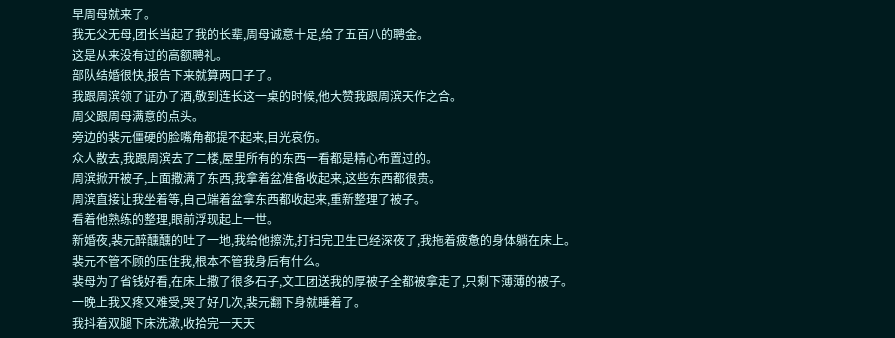早周母就来了。
我无父无母,团长当起了我的长辈,周母诚意十足,给了五百八的聘金。
这是从来没有过的高额聘礼。
部队结婚很快,报告下来就算两口子了。
我跟周滨领了证办了酒,敬到连长这一桌的时候,他大赞我跟周滨天作之合。
周父跟周母满意的点头。
旁边的裴元僵硬的脸嘴角都提不起来,目光哀伤。
众人散去,我跟周滨去了二楼,屋里所有的东西一看都是精心布置过的。
周滨掀开被子,上面撒满了东西,我拿着盆准备收起来,这些东西都很贵。
周滨直接让我坐着等,自己端着盆拿东西都收起来,重新整理了被子。
看着他熟练的整理,眼前浮现起上一世。
新婚夜,裴元醉醺醺的吐了一地,我给他擦洗,打扫完卫生已经深夜了,我拖着疲惫的身体躺在床上。
裴元不管不顾的压住我,根本不管我身后有什么。
裴母为了省钱好看,在床上撒了很多石子,文工团送我的厚被子全都被拿走了,只剩下薄薄的被子。
一晚上我又疼又难受,哭了好几次,裴元翻下身就睡着了。
我抖着双腿下床洗漱,收拾完一天天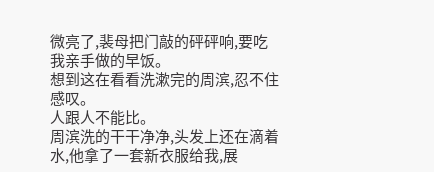微亮了,裴母把门敲的砰砰响,要吃我亲手做的早饭。
想到这在看看洗漱完的周滨,忍不住感叹。
人跟人不能比。
周滨洗的干干净净,头发上还在滴着水,他拿了一套新衣服给我,展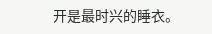开是最时兴的睡衣。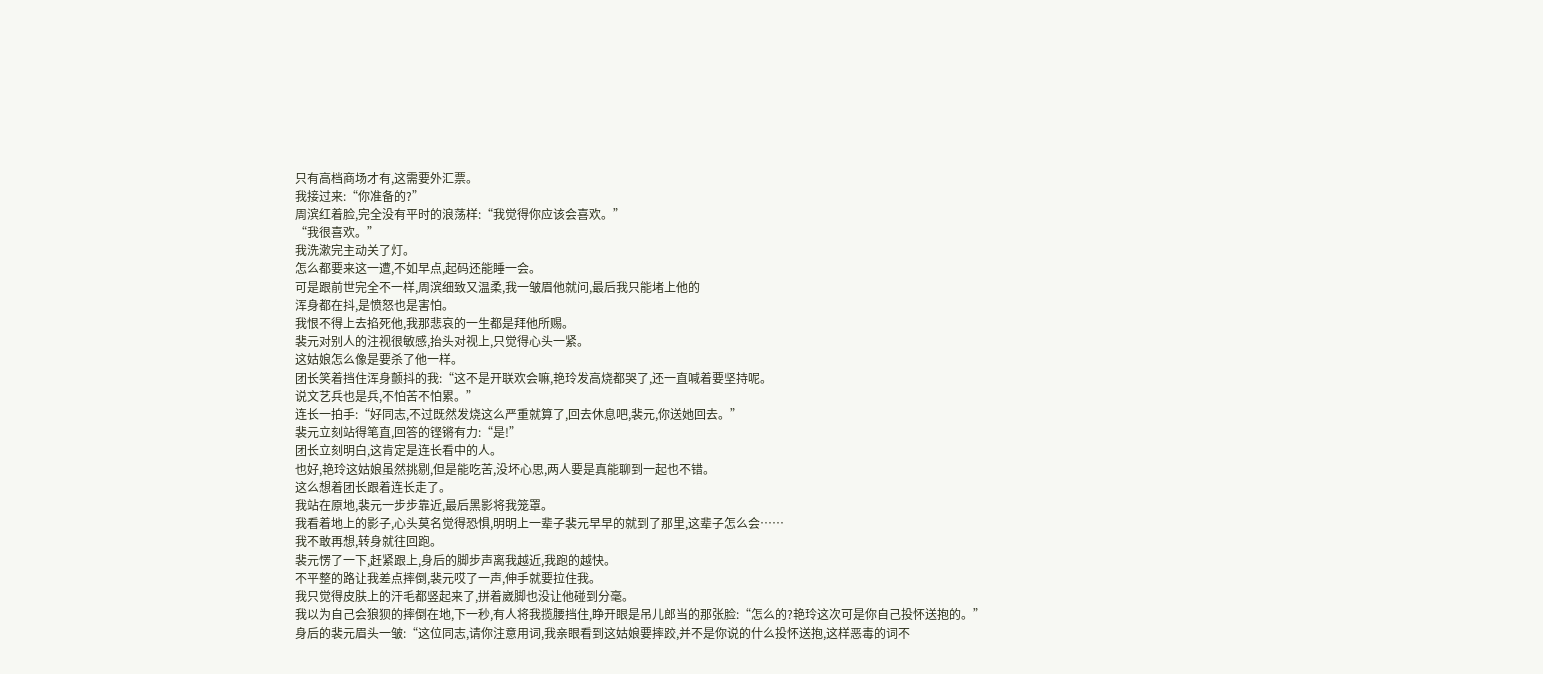只有高档商场才有,这需要外汇票。
我接过来:“你准备的?”
周滨红着脸,完全没有平时的浪荡样:“我觉得你应该会喜欢。”
“我很喜欢。”
我洗漱完主动关了灯。
怎么都要来这一遭,不如早点,起码还能睡一会。
可是跟前世完全不一样,周滨细致又温柔,我一皱眉他就问,最后我只能堵上他的
浑身都在抖,是愤怒也是害怕。
我恨不得上去掐死他,我那悲哀的一生都是拜他所赐。
裴元对别人的注视很敏感,抬头对视上,只觉得心头一紧。
这姑娘怎么像是要杀了他一样。
团长笑着挡住浑身颤抖的我:“这不是开联欢会嘛,艳玲发高烧都哭了,还一直喊着要坚持呢。
说文艺兵也是兵,不怕苦不怕累。”
连长一拍手:“好同志,不过既然发烧这么严重就算了,回去休息吧,裴元,你送她回去。”
裴元立刻站得笔直,回答的铿锵有力:“是!”
团长立刻明白,这肯定是连长看中的人。
也好,艳玲这姑娘虽然挑剔,但是能吃苦,没坏心思,两人要是真能聊到一起也不错。
这么想着团长跟着连长走了。
我站在原地,裴元一步步靠近,最后黑影将我笼罩。
我看着地上的影子,心头莫名觉得恐惧,明明上一辈子裴元早早的就到了那里,这辈子怎么会……
我不敢再想,转身就往回跑。
裴元愣了一下,赶紧跟上,身后的脚步声离我越近,我跑的越快。
不平整的路让我差点摔倒,裴元哎了一声,伸手就要拉住我。
我只觉得皮肤上的汗毛都竖起来了,拼着崴脚也没让他碰到分毫。
我以为自己会狼狈的摔倒在地,下一秒,有人将我揽腰挡住,睁开眼是吊儿郎当的那张脸:“怎么的?艳玲这次可是你自己投怀送抱的。”
身后的裴元眉头一皱:“这位同志,请你注意用词,我亲眼看到这姑娘要摔跤,并不是你说的什么投怀送抱,这样恶毒的词不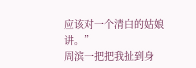应该对一个清白的姑娘讲。”
周滨一把把我扯到身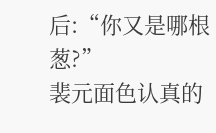后:“你又是哪根葱?”
裴元面色认真的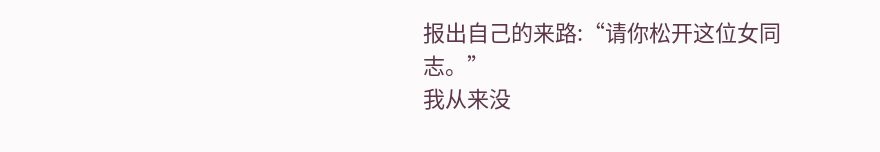报出自己的来路:“请你松开这位女同志。”
我从来没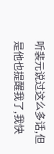听裴元说过这么多话,但是他也提醒我了,我快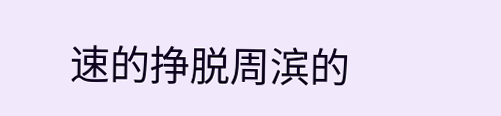速的挣脱周滨的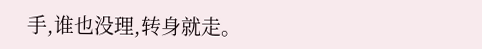手,谁也没理,转身就走。